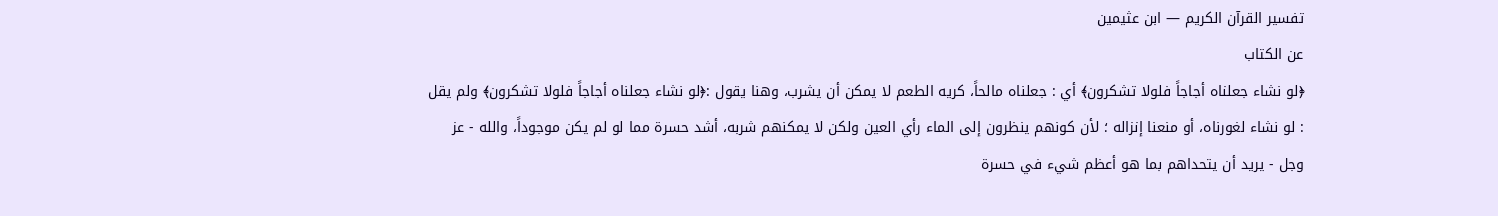تفسير القرآن الكريم — ابن عثيمين
عن الكتاب
﴿لو نشاء جعلناه أجاجاً فلولا تشكرون﴾ أي : جعلناه مالحاً، كريه الطعم لا يمكن أن يشرب، وهنا يقول :﴿لو نشاء جعلناه أجاجاً فلولا تشكرون﴾ ولم يقل : لو نشاء لغورناه، أو منعنا إنزاله ؛ لأن كونهم ينظرون إلى الماء رأي العين ولكن لا يمكنهم شربه، أشد حسرة مما لو لم يكن موجوداً، والله - عز وجل - يريد أن يتحداهم بما هو أعظم شيء في حسرة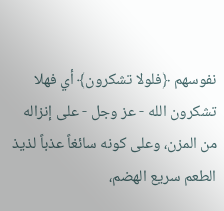نفوسهم ﴿فلولا تشكرون﴾ أي فهلا تشكرون الله - عز وجل - على إنزاله من المزن، وعلى كونه سائغاً عذباً لذيذ الطعم سريع الهضم،